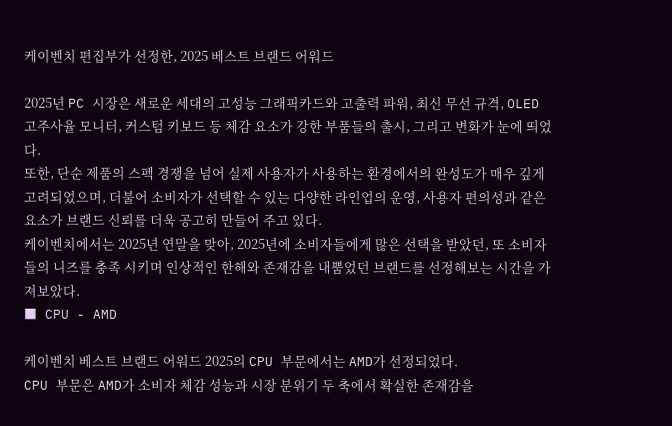케이벤치 편집부가 선정한, 2025 베스트 브랜드 어워드

2025년 PC 시장은 새로운 세대의 고성능 그래픽카드와 고출력 파워, 최신 무선 규격, OLED 고주사율 모니터, 커스텀 키보드 등 체감 요소가 강한 부품들의 출시, 그리고 변화가 눈에 띄었다.
또한, 단순 제품의 스펙 경쟁을 넘어 실제 사용자가 사용하는 환경에서의 완성도가 매우 깊게 고려되었으며, 더불어 소비자가 선택할 수 있는 다양한 라인업의 운영, 사용자 편의성과 같은 요소가 브랜드 신뢰를 더욱 공고히 만들어 주고 있다.
케이벤치에서는 2025년 연말을 맞아, 2025년에 소비자들에게 많은 선택을 받았던, 또 소비자들의 니즈를 충족 시키며 인상적인 한해와 존재감을 내뿜었던 브랜드를 선정해보는 시간을 가져보았다.
■ CPU - AMD

케이벤치 베스트 브랜드 어워드 2025의 CPU 부문에서는 AMD가 선정되었다.
CPU 부문은 AMD가 소비자 체감 성능과 시장 분위기 두 축에서 확실한 존재감을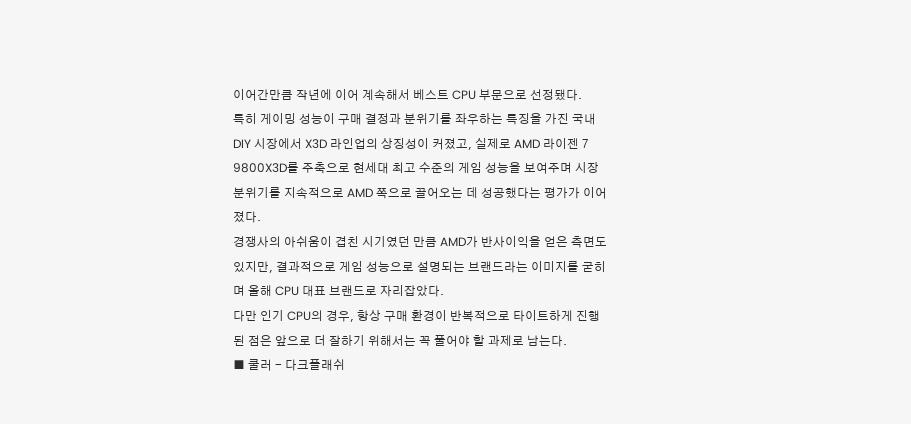이어간만큼 작년에 이어 계속해서 베스트 CPU 부문으로 선정됐다.
특히 게이밍 성능이 구매 결정과 분위기를 좌우하는 특징을 가진 국내 DIY 시장에서 X3D 라인업의 상징성이 커졌고, 실제로 AMD 라이젠 7 9800X3D를 주축으로 현세대 최고 수준의 게임 성능을 보여주며 시장 분위기를 지속적으로 AMD 쪽으로 끌어오는 데 성공했다는 평가가 이어졌다.
경쟁사의 아쉬움이 겹친 시기였던 만큼 AMD가 반사이익을 얻은 측면도 있지만, 결과적으로 게임 성능으로 설명되는 브랜드라는 이미지를 굳히며 올해 CPU 대표 브랜드로 자리잡았다.
다만 인기 CPU의 경우, 항상 구매 환경이 반복적으로 타이트하게 진행된 점은 앞으로 더 잘하기 위해서는 꼭 풀어야 할 과제로 남는다.
■ 쿨러 - 다크플래쉬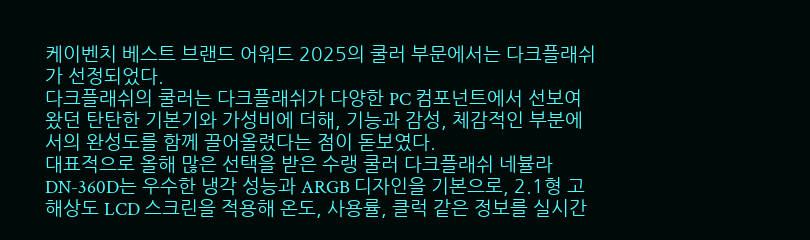케이벤치 베스트 브랜드 어워드 2025의 쿨러 부문에서는 다크플래쉬가 선정되었다.
다크플래쉬의 쿨러는 다크플래쉬가 다양한 PC 컴포넌트에서 선보여왔던 탄탄한 기본기와 가성비에 더해, 기능과 감성, 체감적인 부분에서의 완성도를 함께 끌어올렸다는 점이 돋보였다.
대표적으로 올해 많은 선택을 받은 수랭 쿨러 다크플래쉬 네뷸라 DN-360D는 우수한 냉각 성능과 ARGB 디자인을 기본으로, 2.1형 고해상도 LCD 스크린을 적용해 온도, 사용률, 클럭 같은 정보를 실시간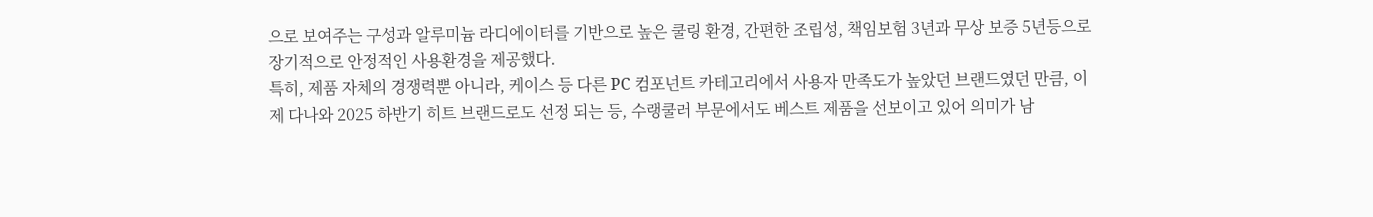으로 보여주는 구성과 알루미늄 라디에이터를 기반으로 높은 쿨링 환경, 간편한 조립성, 책임보험 3년과 무상 보증 5년등으로 장기적으로 안정적인 사용환경을 제공했다.
특히, 제품 자체의 경쟁력뿐 아니라, 케이스 등 다른 PC 컴포넌트 카테고리에서 사용자 만족도가 높았던 브랜드였던 만큼, 이제 다나와 2025 하반기 히트 브랜드로도 선정 되는 등, 수랭쿨러 부문에서도 베스트 제품을 선보이고 있어 의미가 남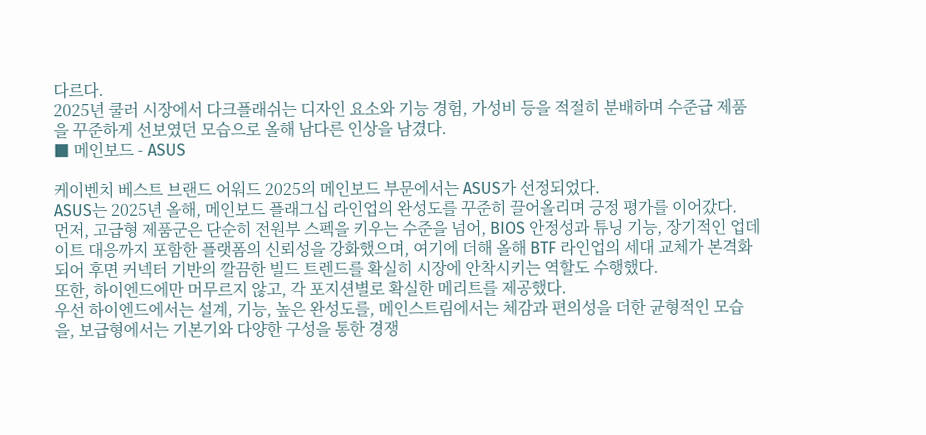다르다.
2025년 쿨러 시장에서 다크플래쉬는 디자인 요소와 기능 경험, 가성비 등을 적절히 분배하며 수준급 제품을 꾸준하게 선보였던 모습으로 올해 남다른 인상을 남겼다.
■ 메인보드 - ASUS

케이벤치 베스트 브랜드 어워드 2025의 메인보드 부문에서는 ASUS가 선정되었다.
ASUS는 2025년 올해, 메인보드 플래그십 라인업의 완성도를 꾸준히 끌어올리며 긍정 평가를 이어갔다.
먼저, 고급형 제품군은 단순히 전원부 스펙을 키우는 수준을 넘어, BIOS 안정성과 튜닝 기능, 장기적인 업데이트 대응까지 포함한 플랫폼의 신뢰성을 강화했으며, 여기에 더해 올해 BTF 라인업의 세대 교체가 본격화되어 후면 커넥터 기반의 깔끔한 빌드 트렌드를 확실히 시장에 안착시키는 역할도 수행했다.
또한, 하이엔드에만 머무르지 않고, 각 포지션별로 확실한 메리트를 제공했다.
우선 하이엔드에서는 설계, 기능, 높은 완성도를, 메인스트림에서는 체감과 편의성을 더한 균형적인 모습을, 보급형에서는 기본기와 다양한 구성을 통한 경쟁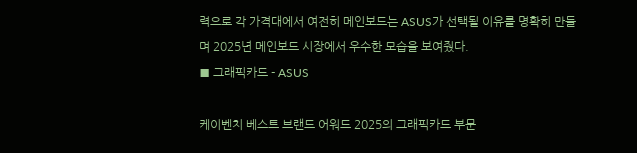력으로 각 가격대에서 여전히 메인보드는 ASUS가 선택될 이유를 명확히 만들며 2025년 메인보드 시장에서 우수한 모습을 보여줬다.
■ 그래픽카드 - ASUS

케이벤치 베스트 브랜드 어워드 2025의 그래픽카드 부문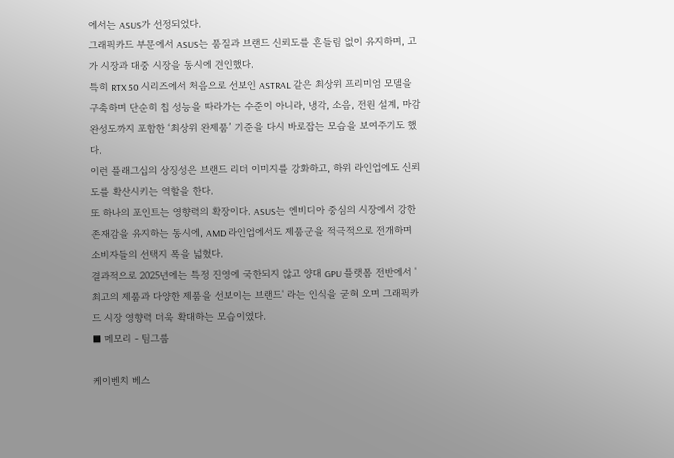에서는 ASUS가 선정되었다.
그래픽카드 부문에서 ASUS는 품질과 브랜드 신뢰도를 흔들림 없이 유지하며, 고가 시장과 대중 시장을 동시에 견인했다.
특히 RTX 50 시리즈에서 처음으로 선보인 ASTRAL 같은 최상위 프리미엄 모델을 구축하며 단순히 칩 성능을 따라가는 수준이 아니라, 냉각, 소음, 전원 설계, 마감 완성도까지 포함한 ‘최상위 완제품’ 기준을 다시 바로잡는 모습을 보여주기도 했다.
이런 플래그십의 상징성은 브랜드 리더 이미지를 강화하고, 하위 라인업에도 신뢰도를 확산시키는 역할을 한다.
또 하나의 포인트는 영향력의 확장이다. ASUS는 엔비디아 중심의 시장에서 강한 존재감을 유지하는 동시에, AMD 라인업에서도 제품군을 적극적으로 전개하며 소비자들의 선택지 폭을 넓혔다.
결과적으로 2025년에는 특정 진영에 국한되지 않고 양대 GPU 플랫폼 전반에서 '최고의 제품과 다양한 제품을 선보이는 브랜드' 라는 인식을 굳혀 오며 그래픽카드 시장 영향력 더욱 확대하는 모습이였다.
■ 메모리 - 팀그룹

케이벤치 베스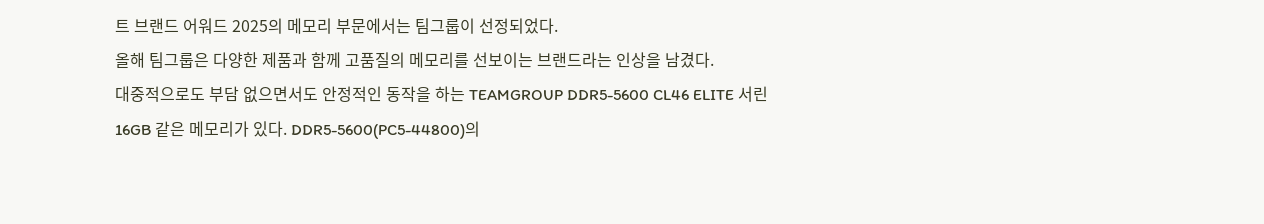트 브랜드 어워드 2025의 메모리 부문에서는 팀그룹이 선정되었다.
올해 팀그룹은 다양한 제품과 함께 고품질의 메모리를 선보이는 브랜드라는 인상을 남겼다.
대중적으로도 부담 없으면서도 안정적인 동작을 하는 TEAMGROUP DDR5-5600 CL46 ELITE 서린 16GB 같은 메모리가 있다. DDR5-5600(PC5-44800)의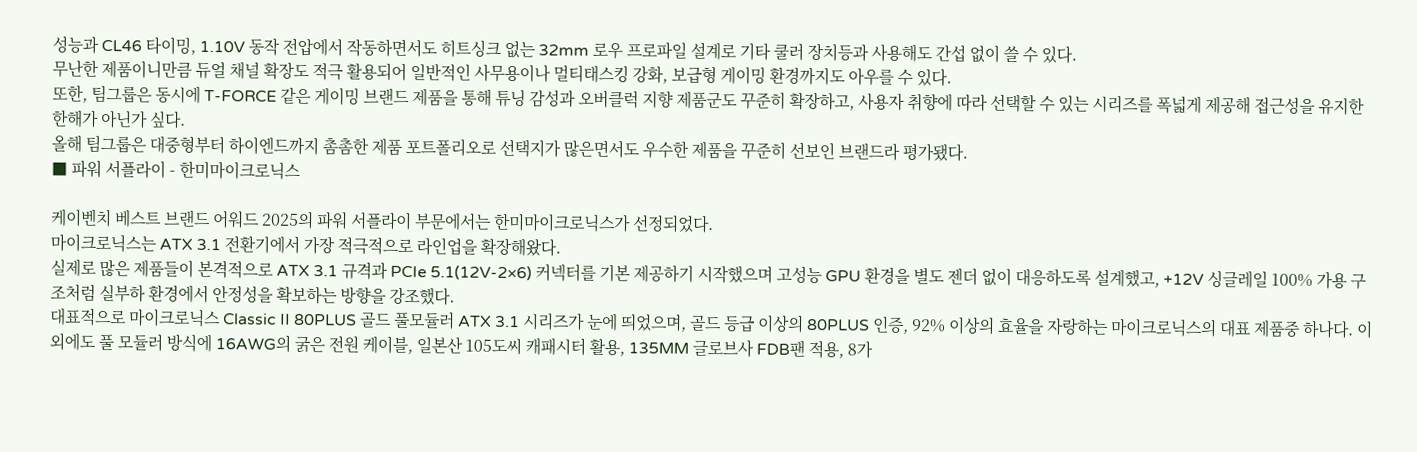성능과 CL46 타이밍, 1.10V 동작 전압에서 작동하면서도 히트싱크 없는 32mm 로우 프로파일 설계로 기타 쿨러 장치등과 사용해도 간섭 없이 쓸 수 있다.
무난한 제품이니만큼 듀얼 채널 확장도 적극 활용되어 일반적인 사무용이나 멀티태스킹 강화, 보급형 게이밍 환경까지도 아우를 수 있다.
또한, 팀그룹은 동시에 T-FORCE 같은 게이밍 브랜드 제품을 통해 튜닝 감성과 오버클럭 지향 제품군도 꾸준히 확장하고, 사용자 취향에 따라 선택할 수 있는 시리즈를 폭넓게 제공해 접근성을 유지한 한해가 아닌가 싶다.
올해 팀그룹은 대중형부터 하이엔드까지 촘촘한 제품 포트폴리오로 선택지가 많은면서도 우수한 제품을 꾸준히 선보인 브랜드라 평가됐다.
■ 파워 서플라이 - 한미마이크로닉스

케이벤치 베스트 브랜드 어워드 2025의 파워 서플라이 부문에서는 한미마이크로닉스가 선정되었다.
마이크로닉스는 ATX 3.1 전환기에서 가장 적극적으로 라인업을 확장해왔다.
실제로 많은 제품들이 본격적으로 ATX 3.1 규격과 PCIe 5.1(12V-2×6) 커넥터를 기본 제공하기 시작했으며 고성능 GPU 환경을 별도 젠더 없이 대응하도록 설계했고, +12V 싱글레일 100% 가용 구조처럼 실부하 환경에서 안정성을 확보하는 방향을 강조했다.
대표적으로 마이크로닉스 Classic II 80PLUS 골드 풀모듈러 ATX 3.1 시리즈가 눈에 띄었으며, 골드 등급 이상의 80PLUS 인증, 92% 이상의 효율을 자랑하는 마이크로닉스의 대표 제품중 하나다. 이외에도 풀 모듈러 방식에 16AWG의 굵은 전원 케이블, 일본산 105도씨 캐패시터 활용, 135MM 글로브사 FDB팬 적용, 8가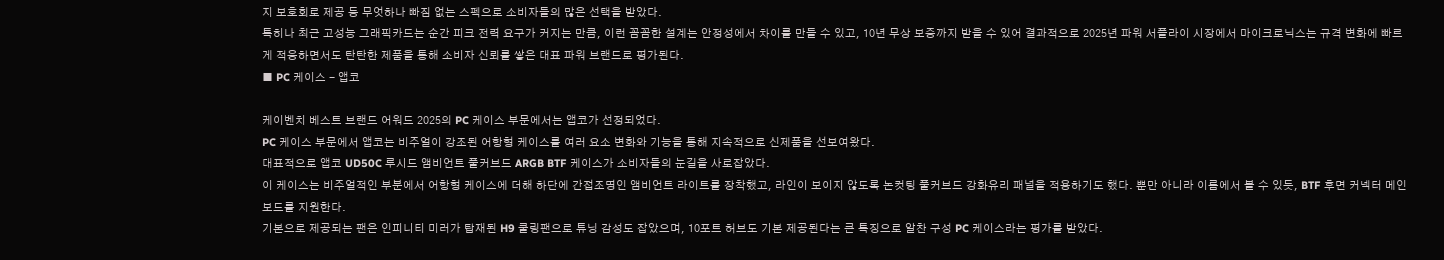지 보호회로 제공 등 무엇하나 빠짐 없는 스펙으로 소비자들의 많은 선택을 받았다.
특히나 최근 고성능 그래픽카드는 순간 피크 전력 요구가 커지는 만큼, 이런 꼼꼼한 설계는 안정성에서 차이를 만들 수 있고, 10년 무상 보증까지 받을 수 있어 결과적으로 2025년 파워 서플라이 시장에서 마이크로닉스는 규격 변화에 빠르게 적응하면서도 탄탄한 제품을 통해 소비자 신뢰를 쌓은 대표 파워 브랜드로 평가된다.
■ PC 케이스 - 앱코

케이벤치 베스트 브랜드 어워드 2025의 PC 케이스 부문에서는 앱코가 선정되었다.
PC 케이스 부문에서 앱코는 비주얼이 강조된 어항형 케이스를 여러 요소 변화와 기능을 통해 지속적으로 신제품을 선보여왔다.
대표적으로 앱코 UD50C 루시드 앰비언트 풀커브드 ARGB BTF 케이스가 소비자들의 눈길을 사로잡았다.
이 케이스는 비주얼적인 부분에서 어항형 케이스에 더해 하단에 간접조명인 앰비언트 라이트를 장착했고, 라인이 보이지 않도록 논컷팅 풀커브드 강화유리 패널을 적용하기도 했다. 뿐만 아니라 이름에서 볼 수 있듯, BTF 후면 커넥터 메인보드를 지원한다.
기본으로 제공되는 팬은 인피니티 미러가 탑재된 H9 쿨링팬으로 튜닝 감성도 잡았으며, 10포트 허브도 기본 제공된다는 큰 특징으로 알찬 구성 PC 케이스라는 평가를 받았다.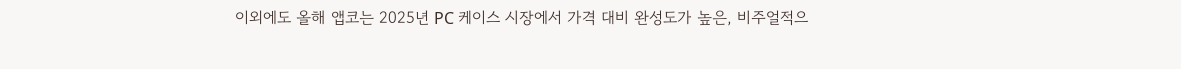이외에도 올해 앱코는 2025년 PC 케이스 시장에서 가격 대비 완성도가 높은, 비주얼적으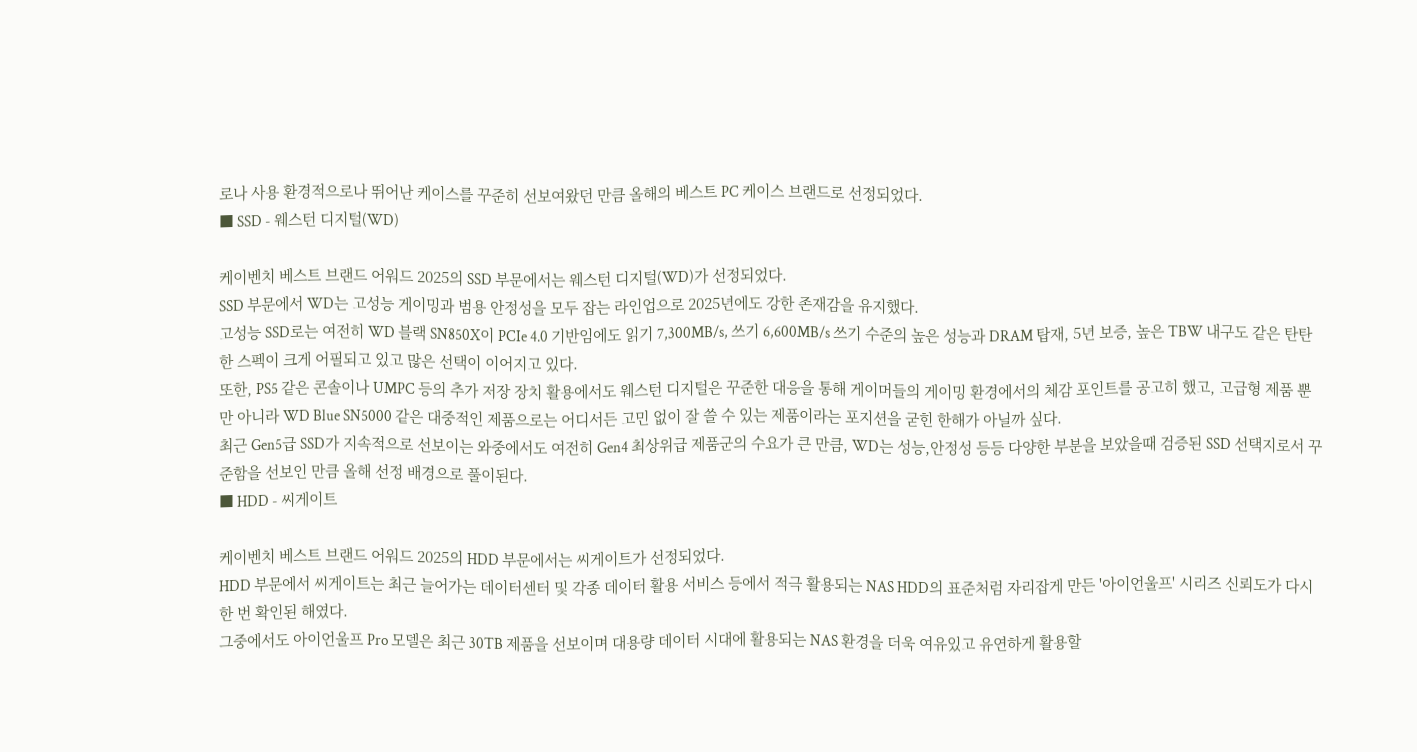로나 사용 환경적으로나 뛰어난 케이스를 꾸준히 선보여왔던 만큼 올해의 베스트 PC 케이스 브랜드로 선정되었다.
■ SSD - 웨스턴 디지털(WD)

케이벤치 베스트 브랜드 어워드 2025의 SSD 부문에서는 웨스턴 디지털(WD)가 선정되었다.
SSD 부문에서 WD는 고성능 게이밍과 범용 안정성을 모두 잡는 라인업으로 2025년에도 강한 존재감을 유지했다.
고성능 SSD로는 여전히 WD 블랙 SN850X이 PCIe 4.0 기반임에도 읽기 7,300MB/s, 쓰기 6,600MB/s 쓰기 수준의 높은 성능과 DRAM 탑재, 5년 보증, 높은 TBW 내구도 같은 탄탄한 스펙이 크게 어필되고 있고 많은 선택이 이어지고 있다.
또한, PS5 같은 콘솔이나 UMPC 등의 추가 저장 장치 활용에서도 웨스턴 디지털은 꾸준한 대응을 통해 게이머들의 게이밍 환경에서의 체감 포인트를 공고히 했고, 고급형 제품 뿐만 아니라 WD Blue SN5000 같은 대중적인 제품으로는 어디서든 고민 없이 잘 쓸 수 있는 제품이라는 포지션을 굳힌 한해가 아닐까 싶다.
최근 Gen5급 SSD가 지속적으로 선보이는 와중에서도 여전히 Gen4 최상위급 제품군의 수요가 큰 만큼, WD는 성능,안정성 등등 다양한 부분을 보았을때 검증된 SSD 선택지로서 꾸준함을 선보인 만큼 올해 선정 배경으로 풀이된다.
■ HDD - 씨게이트

케이벤치 베스트 브랜드 어워드 2025의 HDD 부문에서는 씨게이트가 선정되었다.
HDD 부문에서 씨게이트는 최근 늘어가는 데이터센터 및 각종 데이터 활용 서비스 등에서 적극 활용되는 NAS HDD의 표준처럼 자리잡게 만든 '아이언울프' 시리즈 신뢰도가 다시 한 번 확인된 해였다.
그중에서도 아이언울프 Pro 모델은 최근 30TB 제품을 선보이며 대용량 데이터 시대에 활용되는 NAS 환경을 더욱 여유있고 유연하게 활용할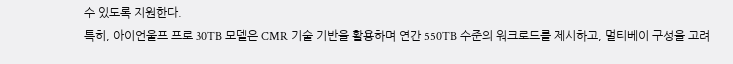수 있도록 지원한다.
특히, 아이언울프 프로 30TB 모델은 CMR 기술 기반을 활용하며 연간 550TB 수준의 워크로드를 제시하고, 멀티베이 구성을 고려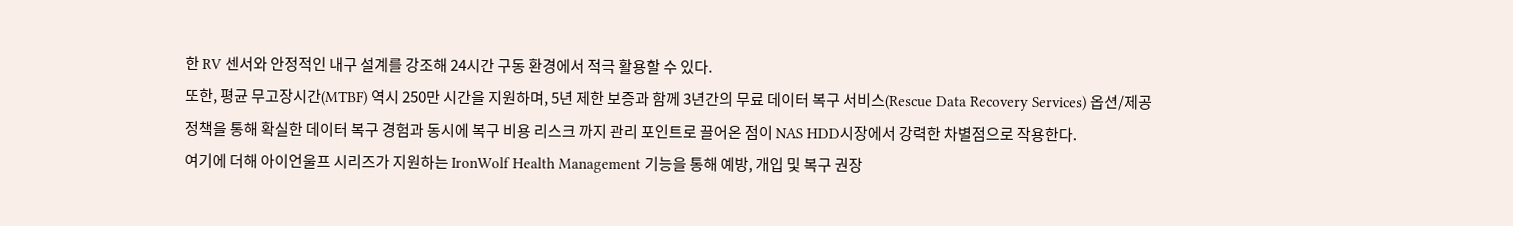한 RV 센서와 안정적인 내구 설계를 강조해 24시간 구동 환경에서 적극 활용할 수 있다.
또한, 평균 무고장시간(MTBF) 역시 250만 시간을 지원하며, 5년 제한 보증과 함께 3년간의 무료 데이터 복구 서비스(Rescue Data Recovery Services) 옵션/제공 정책을 통해 확실한 데이터 복구 경험과 동시에 복구 비용 리스크 까지 관리 포인트로 끌어온 점이 NAS HDD시장에서 강력한 차별점으로 작용한다.
여기에 더해 아이언울프 시리즈가 지원하는 IronWolf Health Management 기능을 통해 예방, 개입 및 복구 권장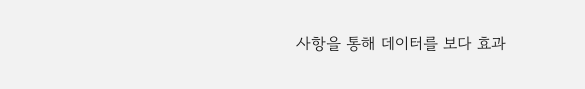사항을 통해 데이터를 보다 효과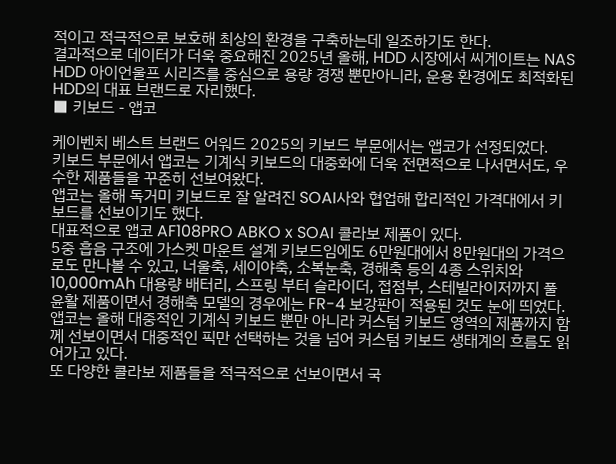적이고 적극적으로 보호해 최상의 환경을 구축하는데 일조하기도 한다.
결과적으로 데이터가 더욱 중요해진 2025년 올해, HDD 시장에서 씨게이트는 NAS HDD 아이언울프 시리즈를 중심으로 용량 경쟁 뿐만아니라, 운용 환경에도 최적화된 HDD의 대표 브랜드로 자리했다.
■ 키보드 - 앱코

케이벤치 베스트 브랜드 어워드 2025의 키보드 부문에서는 앱코가 선정되었다.
키보드 부문에서 앱코는 기계식 키보드의 대중화에 더욱 전면적으로 나서면서도, 우수한 제품들을 꾸준히 선보여왔다.
앱코는 올해 독거미 키보드로 잘 알려진 SOAI사와 협업해 합리적인 가격대에서 키보드를 선보이기도 했다.
대표적으로 앱코 AF108PRO ABKO x SOAI 콜라보 제품이 있다.
5중 흡음 구조에 가스켓 마운트 설계 키보드임에도 6만원대에서 8만원대의 가격으로도 만나볼 수 있고, 너울축, 세이야축, 소복눈축, 경해축 등의 4종 스위치와 10,000mAh 대용량 배터리, 스프링 부터 슬라이더, 접점부, 스테빌라이저까지 풀 윤활 제품이면서 경해축 모델의 경우에는 FR-4 보강판이 적용된 것도 눈에 띄었다.
앱코는 올해 대중적인 기계식 키보드 뿐만 아니라 커스텀 키보드 영역의 제품까지 함께 선보이면서 대중적인 픽만 선택하는 것을 넘어 커스텀 키보드 생태계의 흐름도 읽어가고 있다.
또 다양한 콜라보 제품들을 적극적으로 선보이면서 국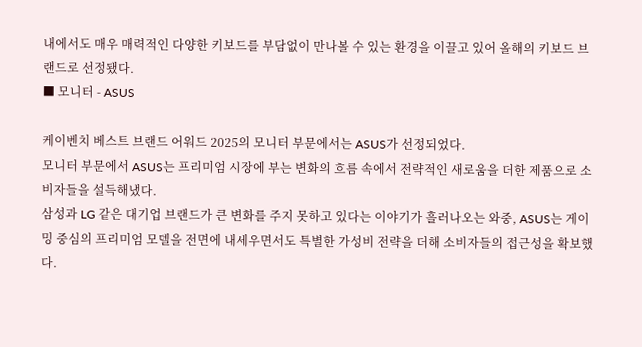내에서도 매우 매력적인 다양한 키보드를 부담없이 만나볼 수 있는 환경을 이끌고 있어 올해의 키보드 브랜드로 선정됐다.
■ 모니터 - ASUS

케이벤치 베스트 브랜드 어워드 2025의 모니터 부문에서는 ASUS가 선정되었다.
모니터 부문에서 ASUS는 프리미엄 시장에 부는 변화의 흐름 속에서 전략적인 새로움을 더한 제품으로 소비자들을 설득해냈다.
삼성과 LG 같은 대기업 브랜드가 큰 변화를 주지 못하고 있다는 이야기가 흘러나오는 와중, ASUS는 게이밍 중심의 프리미엄 모델을 전면에 내세우면서도 특별한 가성비 전략을 더해 소비자들의 접근성을 확보했다.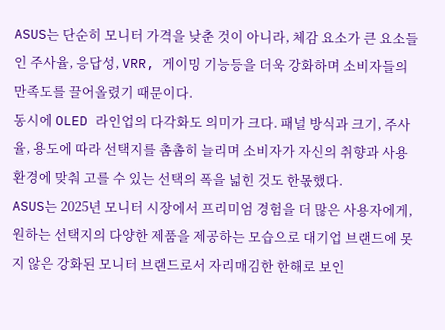ASUS는 단순히 모니터 가격을 낮춘 것이 아니라, 체감 요소가 큰 요소들인 주사율, 응답성, VRR, 게이밍 기능등을 더욱 강화하며 소비자들의 만족도를 끌어올렸기 때문이다.
동시에 OLED 라인업의 다각화도 의미가 크다. 패널 방식과 크기, 주사율, 용도에 따라 선택지를 촘촘히 늘리며 소비자가 자신의 취향과 사용 환경에 맞춰 고를 수 있는 선택의 폭을 넓힌 것도 한몫했다.
ASUS는 2025년 모니터 시장에서 프리미엄 경험을 더 많은 사용자에게, 원하는 선택지의 다양한 제품을 제공하는 모습으로 대기업 브랜드에 못지 않은 강화된 모니터 브랜드로서 자리매김한 한해로 보인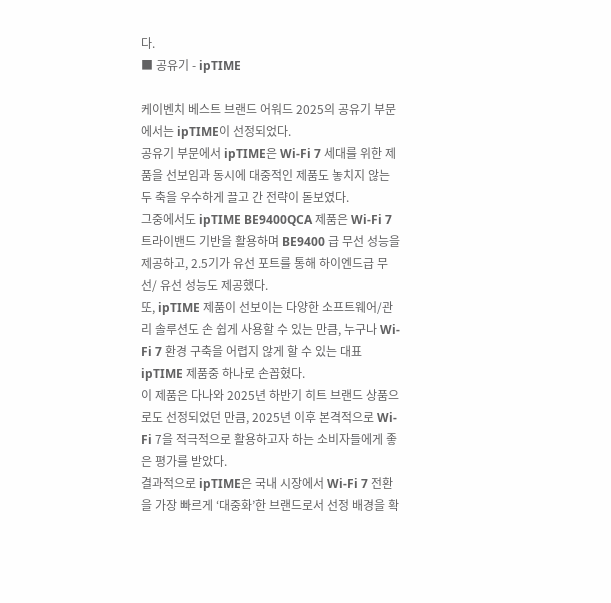다.
■ 공유기 - ipTIME

케이벤치 베스트 브랜드 어워드 2025의 공유기 부문에서는 ipTIME이 선정되었다.
공유기 부문에서 ipTIME은 Wi-Fi 7 세대를 위한 제품을 선보임과 동시에 대중적인 제품도 놓치지 않는 두 축을 우수하게 끌고 간 전략이 돋보였다.
그중에서도 ipTIME BE9400QCA 제품은 Wi-Fi 7 트라이밴드 기반을 활용하며 BE9400 급 무선 성능을 제공하고, 2.5기가 유선 포트를 통해 하이엔드급 무선/ 유선 성능도 제공했다.
또, ipTIME 제품이 선보이는 다양한 소프트웨어/관리 솔루션도 손 쉽게 사용할 수 있는 만큼, 누구나 Wi-Fi 7 환경 구축을 어렵지 않게 할 수 있는 대표 ipTIME 제품중 하나로 손꼽혔다.
이 제품은 다나와 2025년 하반기 히트 브랜드 상품으로도 선정되었던 만큼, 2025년 이후 본격적으로 Wi-Fi 7을 적극적으로 활용하고자 하는 소비자들에게 좋은 평가를 받았다.
결과적으로 ipTIME은 국내 시장에서 Wi-Fi 7 전환을 가장 빠르게 ‘대중화’한 브랜드로서 선정 배경을 확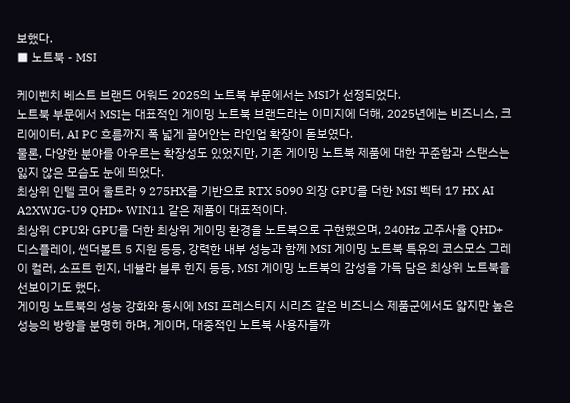보했다.
■ 노트북 - MSI

케이벤치 베스트 브랜드 어워드 2025의 노트북 부문에서는 MSI가 선정되었다.
노트북 부문에서 MSI는 대표적인 게이밍 노트북 브랜드라는 이미지에 더해, 2025년에는 비즈니스, 크리에이터, AI PC 흐름까지 폭 넓게 끌어안는 라인업 확장이 돋보였다.
물론, 다양한 분야를 아우르는 확장성도 있었지만, 기존 게이밍 노트북 제품에 대한 꾸준함과 스탠스는 잃지 않은 모습도 눈에 띄었다.
최상위 인텔 코어 울트라 9 275HX를 기반으로 RTX 5090 외장 GPU를 더한 MSI 벡터 17 HX AI A2XWJG-U9 QHD+ WIN11 같은 제품이 대표적이다.
최상위 CPU와 GPU를 더한 최상위 게이밍 환경을 노트북으로 구현했으며, 240Hz 고주사율 QHD+ 디스플레이, 썬더볼트 5 지원 등등, 강력한 내부 성능과 함께 MSI 게이밍 노트북 특유의 코스모스 그레이 컬러, 소프트 힌지, 네뷸라 블루 힌지 등등, MSI 게이밍 노트북의 감성을 가득 담은 최상위 노트북을 선보이기도 했다.
게이밍 노트북의 성능 강화와 동시에 MSI 프레스티지 시리즈 같은 비즈니스 제품군에서도 얇지만 높은 성능의 방향을 분명히 하며, 게이머, 대중적인 노트북 사용자들까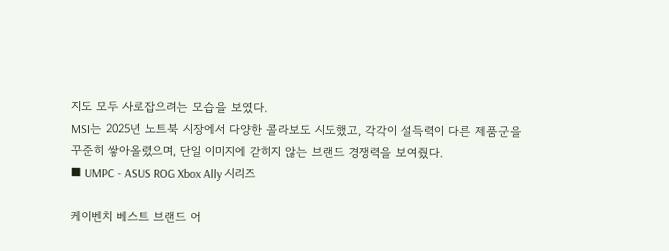지도 모두 사로잡으려는 모습을 보였다.
MSI는 2025년 노트북 시장에서 다양한 콜라보도 시도했고, 각각이 설득력이 다른 제품군을 꾸준히 쌓아올렸으며, 단일 이미지에 갇히지 않는 브랜드 경쟁력을 보여줬다.
■ UMPC - ASUS ROG Xbox Ally 시리즈

케이벤치 베스트 브랜드 어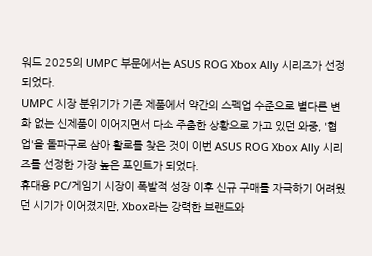워드 2025의 UMPC 부문에서는 ASUS ROG Xbox Ally 시리즈가 선정되었다.
UMPC 시장 분위기가 기존 제품에서 약간의 스펙업 수준으로 별다른 변화 없는 신제품이 이어지면서 다소 주춤한 상황으로 가고 있던 와중, '협업'을 돌파구로 삼아 활로를 찾은 것이 이번 ASUS ROG Xbox Ally 시리즈를 선정한 가장 높은 포인트가 되었다.
휴대용 PC/게임기 시장이 폭발적 성장 이후 신규 구매를 자극하기 어려웠던 시기가 이어졌지만, Xbox라는 강력한 브랜드와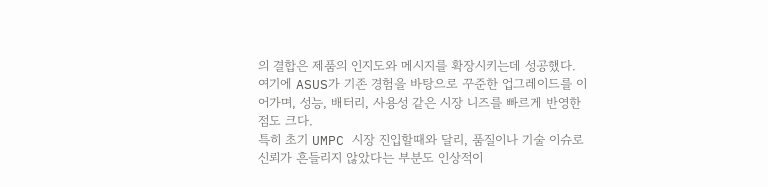의 결합은 제품의 인지도와 메시지를 확장시키는데 성공했다.
여기에 ASUS가 기존 경험을 바탕으로 꾸준한 업그레이드를 이어가며, 성능, 배터리, 사용성 같은 시장 니즈를 빠르게 반영한 점도 크다.
특히 초기 UMPC 시장 진입할때와 달리, 품질이나 기술 이슈로 신뢰가 흔들리지 않았다는 부분도 인상적이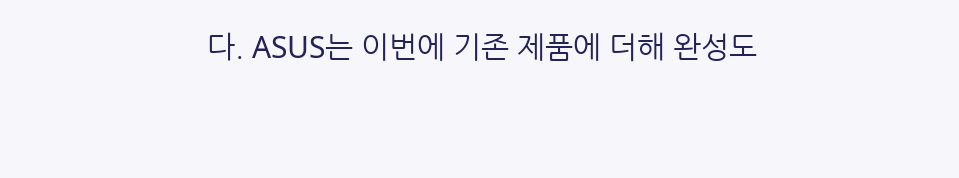다. ASUS는 이번에 기존 제품에 더해 완성도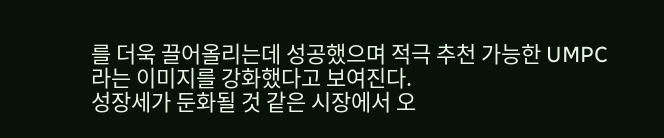를 더욱 끌어올리는데 성공했으며 적극 추천 가능한 UMPC라는 이미지를 강화했다고 보여진다.
성장세가 둔화될 것 같은 시장에서 오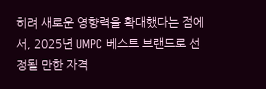히려 새로운 영향력을 확대했다는 점에서, 2025년 UMPC 베스트 브랜드로 선정될 만한 자격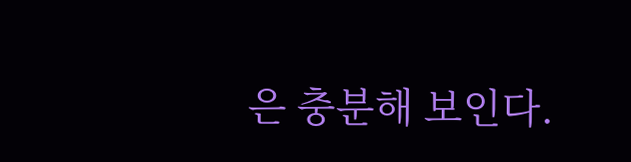은 충분해 보인다.